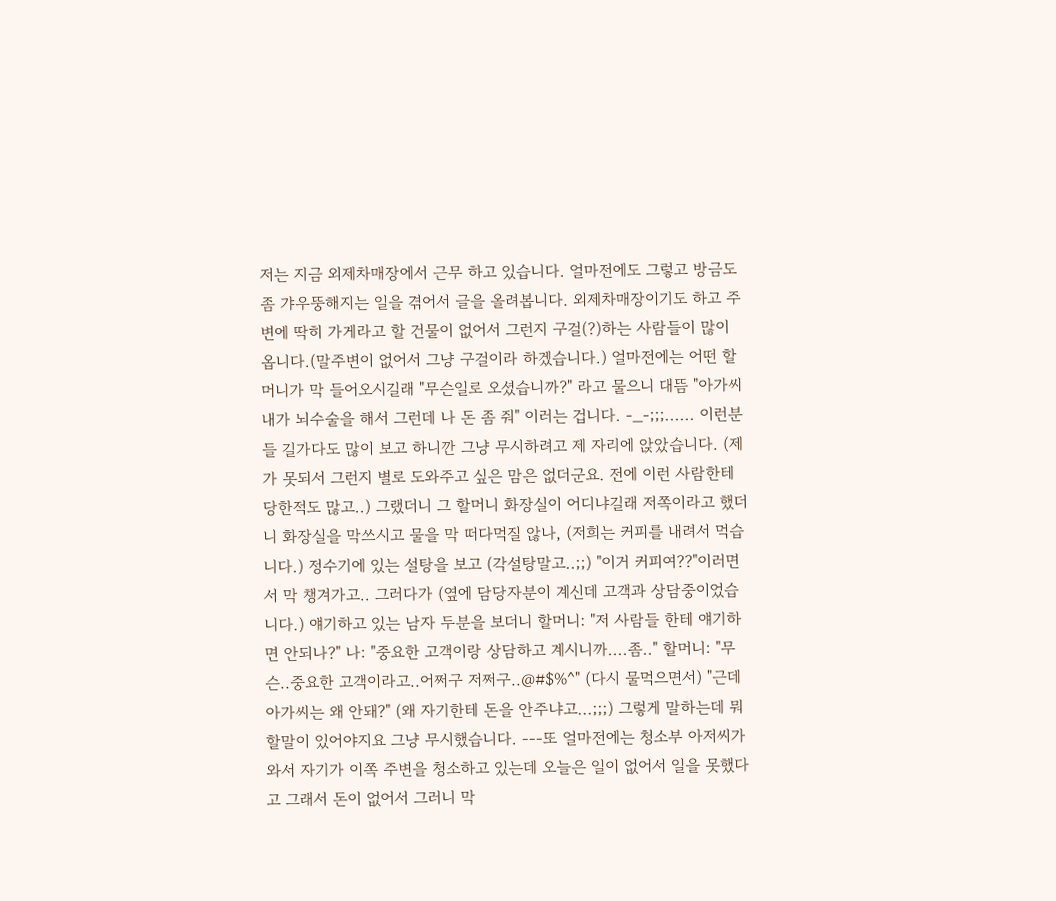저는 지금 외제차매장에서 근무 하고 있습니다. 얼마전에도 그렇고 방금도 좀 갸우뚱해지는 일을 겪어서 글을 올려봅니다. 외제차매장이기도 하고 주변에 딱히 가게라고 할 건물이 없어서 그런지 구걸(?)하는 사람들이 많이 옵니다.(말주변이 없어서 그냥 구걸이라 하겠습니다.) 얼마전에는 어떤 할머니가 막 들어오시길래 "무슨일로 오셨습니까?" 라고 물으니 대뜸 "아가씨 내가 뇌수술을 해서 그런데 나 돈 좀 줘" 이러는 겁니다. -_-;;;...... 이런분들 길가다도 많이 보고 하니깐 그냥 무시하려고 제 자리에 앉았습니다. (제가 못되서 그런지 별로 도와주고 싶은 맘은 없더군요. 전에 이런 사람한테 당한적도 많고..) 그랬더니 그 할머니 화장실이 어디냐길래 저쪽이라고 했더니 화장실을 막쓰시고 물을 막 떠다먹질 않나, (저희는 커피를 내려서 먹습니다.) 정수기에 있는 설탕을 보고 (각설탕말고..;;) "이거 커피여??"이러면서 막 챙겨가고.. 그러다가 (옆에 담당자분이 계신데 고객과 상담중이었습니다.) 얘기하고 있는 남자 두분을 보더니 할머니: "저 사람들 한테 얘기하면 안되나?" 나: "중요한 고객이랑 상담하고 계시니까....좀.." 할머니: "무슨..중요한 고객이라고..어쩌구 저쩌구..@#$%^" (다시 물먹으면서) "근데 아가씨는 왜 안돼?" (왜 자기한테 돈을 안주냐고...;;;) 그렇게 말하는데 뭐 할말이 있어야지요 그냥 무시했습니다. ---또 얼마전에는 청소부 아저씨가 와서 자기가 이쪽 주변을 청소하고 있는데 오늘은 일이 없어서 일을 못했다고 그래서 돈이 없어서 그러니 막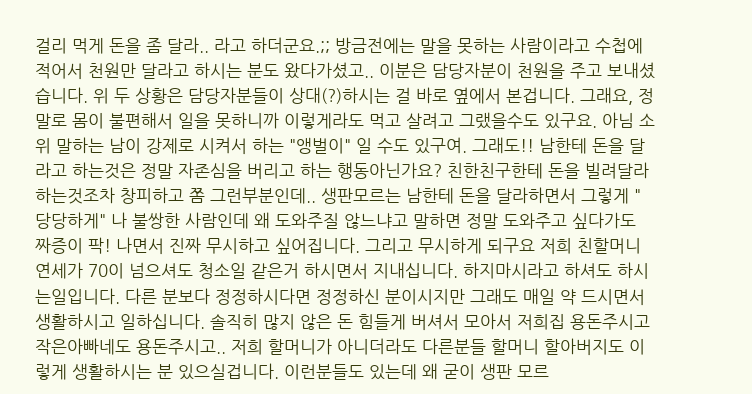걸리 먹게 돈을 좀 달라.. 라고 하더군요.;; 방금전에는 말을 못하는 사람이라고 수첩에 적어서 천원만 달라고 하시는 분도 왔다가셨고.. 이분은 담당자분이 천원을 주고 보내셨습니다. 위 두 상황은 담당자분들이 상대(?)하시는 걸 바로 옆에서 본겁니다. 그래요, 정말로 몸이 불편해서 일을 못하니까 이렇게라도 먹고 살려고 그랬을수도 있구요. 아님 소위 말하는 남이 강제로 시켜서 하는 "앵벌이" 일 수도 있구여. 그래도!! 남한테 돈을 달라고 하는것은 정말 자존심을 버리고 하는 행동아닌가요? 친한친구한테 돈을 빌려달라하는것조차 창피하고 쫌 그런부분인데.. 생판모르는 남한테 돈을 달라하면서 그렇게 "당당하게" 나 불쌍한 사람인데 왜 도와주질 않느냐고 말하면 정말 도와주고 싶다가도 짜증이 팍! 나면서 진짜 무시하고 싶어집니다. 그리고 무시하게 되구요 저희 친할머니 연세가 70이 넘으셔도 청소일 같은거 하시면서 지내십니다. 하지마시라고 하셔도 하시는일입니다. 다른 분보다 정정하시다면 정정하신 분이시지만 그래도 매일 약 드시면서 생활하시고 일하십니다. 솔직히 많지 않은 돈 힘들게 버셔서 모아서 저희집 용돈주시고 작은아빠네도 용돈주시고.. 저희 할머니가 아니더라도 다른분들 할머니 할아버지도 이렇게 생활하시는 분 있으실겁니다. 이런분들도 있는데 왜 굳이 생판 모르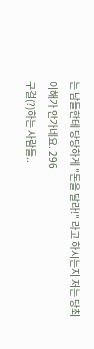는 남들한테 당당하게 "돈을 달라!" 라고 하시는지 저는 당최 이해가 안가네요. 296
구걸(?)하는 사람들..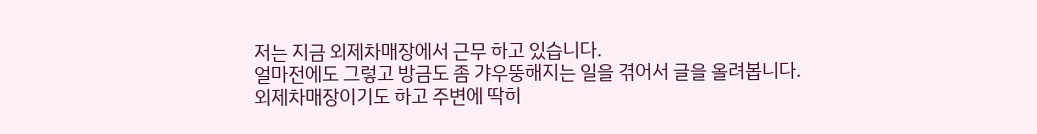저는 지금 외제차매장에서 근무 하고 있습니다.
얼마전에도 그렇고 방금도 좀 갸우뚱해지는 일을 겪어서 글을 올려봅니다.
외제차매장이기도 하고 주변에 딱히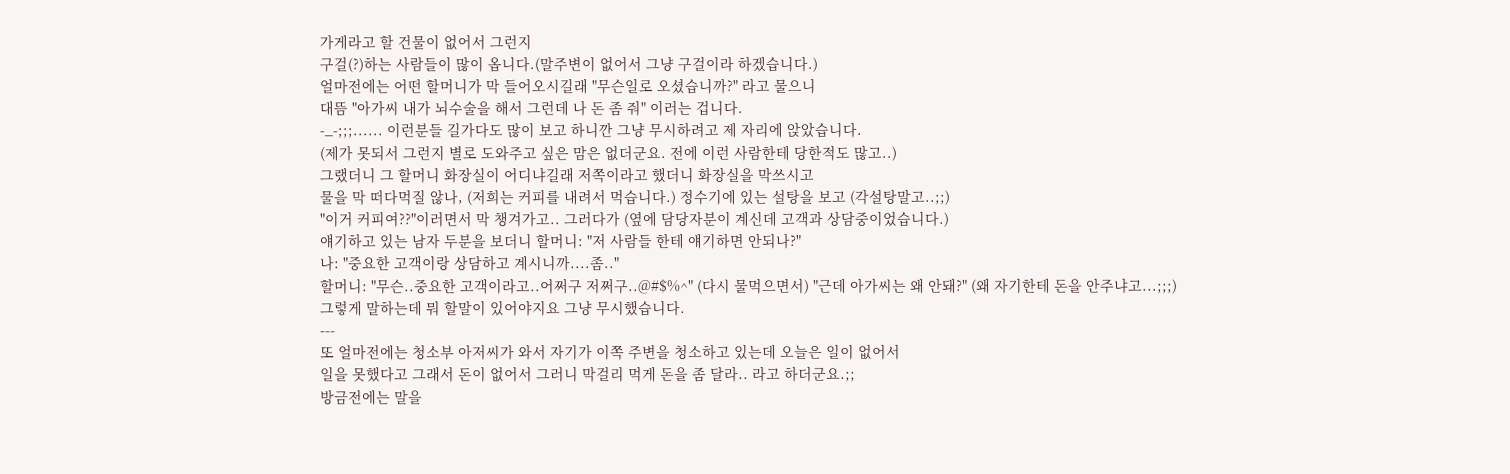가게라고 할 건물이 없어서 그런지
구걸(?)하는 사람들이 많이 옵니다.(말주변이 없어서 그냥 구걸이라 하겠습니다.)
얼마전에는 어떤 할머니가 막 들어오시길래 "무슨일로 오셨습니까?" 라고 물으니
대뜸 "아가씨 내가 뇌수술을 해서 그런데 나 돈 좀 줘" 이러는 겁니다.
-_-;;;...... 이런분들 길가다도 많이 보고 하니깐 그냥 무시하려고 제 자리에 앉았습니다.
(제가 못되서 그런지 별로 도와주고 싶은 맘은 없더군요. 전에 이런 사람한테 당한적도 많고..)
그랬더니 그 할머니 화장실이 어디냐길래 저쪽이라고 했더니 화장실을 막쓰시고
물을 막 떠다먹질 않나, (저희는 커피를 내려서 먹습니다.) 정수기에 있는 설탕을 보고 (각설탕말고..;;)
"이거 커피여??"이러면서 막 챙겨가고.. 그러다가 (옆에 담당자분이 계신데 고객과 상담중이었습니다.)
얘기하고 있는 남자 두분을 보더니 할머니: "저 사람들 한테 얘기하면 안되나?"
나: "중요한 고객이랑 상담하고 계시니까....좀.."
할머니: "무슨..중요한 고객이라고..어쩌구 저쩌구..@#$%^" (다시 물먹으면서) "근데 아가씨는 왜 안돼?" (왜 자기한테 돈을 안주냐고...;;;)
그렇게 말하는데 뭐 할말이 있어야지요 그냥 무시했습니다.
---
또 얼마전에는 청소부 아저씨가 와서 자기가 이쪽 주변을 청소하고 있는데 오늘은 일이 없어서
일을 못했다고 그래서 돈이 없어서 그러니 막걸리 먹게 돈을 좀 달라.. 라고 하더군요.;;
방금전에는 말을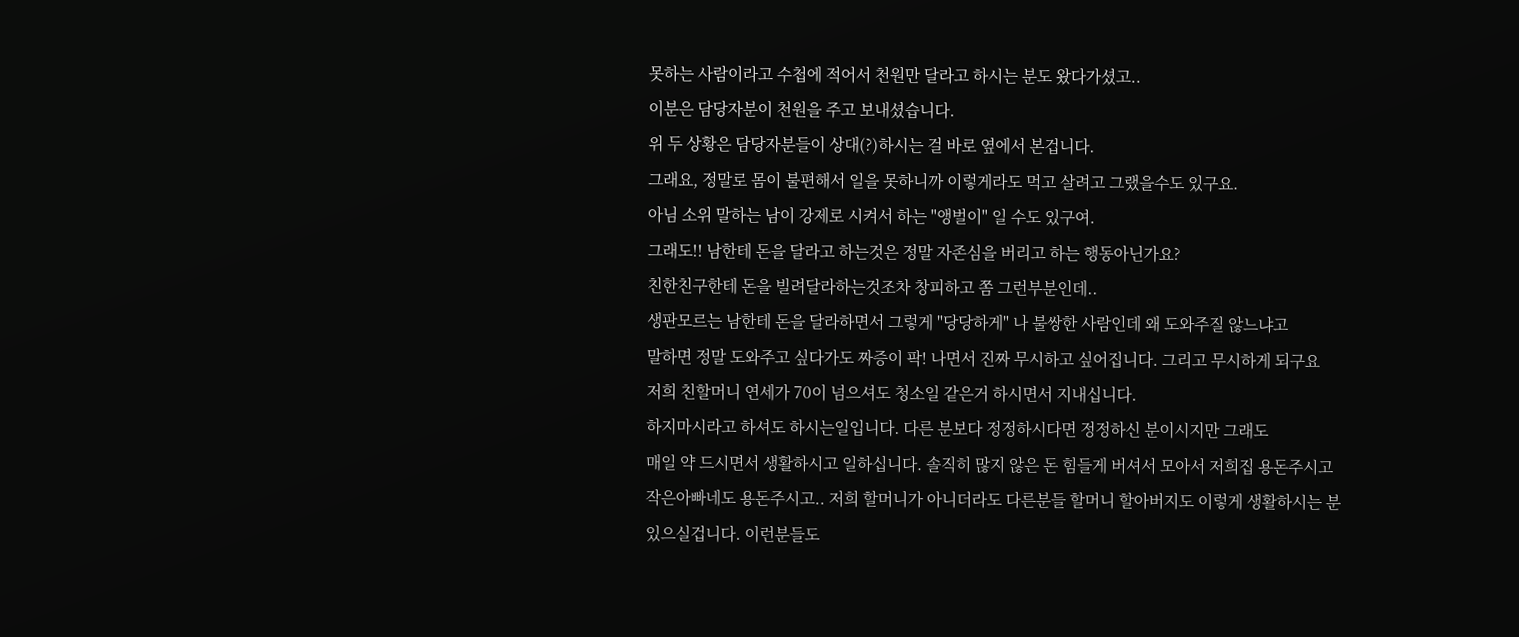못하는 사람이라고 수첩에 적어서 천원만 달라고 하시는 분도 왔다가셨고..
이분은 담당자분이 천원을 주고 보내셨습니다.
위 두 상황은 담당자분들이 상대(?)하시는 걸 바로 옆에서 본겁니다.
그래요, 정말로 몸이 불편해서 일을 못하니까 이렇게라도 먹고 살려고 그랬을수도 있구요.
아님 소위 말하는 남이 강제로 시켜서 하는 "앵벌이" 일 수도 있구여.
그래도!! 남한테 돈을 달라고 하는것은 정말 자존심을 버리고 하는 행동아닌가요?
친한친구한테 돈을 빌려달라하는것조차 창피하고 쫌 그런부분인데..
생판모르는 남한테 돈을 달라하면서 그렇게 "당당하게" 나 불쌍한 사람인데 왜 도와주질 않느냐고
말하면 정말 도와주고 싶다가도 짜증이 팍! 나면서 진짜 무시하고 싶어집니다. 그리고 무시하게 되구요
저희 친할머니 연세가 70이 넘으셔도 청소일 같은거 하시면서 지내십니다.
하지마시라고 하셔도 하시는일입니다. 다른 분보다 정정하시다면 정정하신 분이시지만 그래도
매일 약 드시면서 생활하시고 일하십니다. 솔직히 많지 않은 돈 힘들게 버셔서 모아서 저희집 용돈주시고
작은아빠네도 용돈주시고.. 저희 할머니가 아니더라도 다른분들 할머니 할아버지도 이렇게 생활하시는 분
있으실겁니다. 이런분들도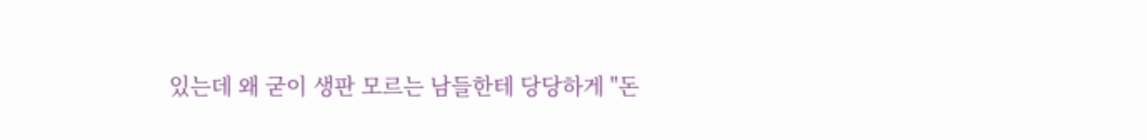있는데 왜 굳이 생판 모르는 남들한테 당당하게 "돈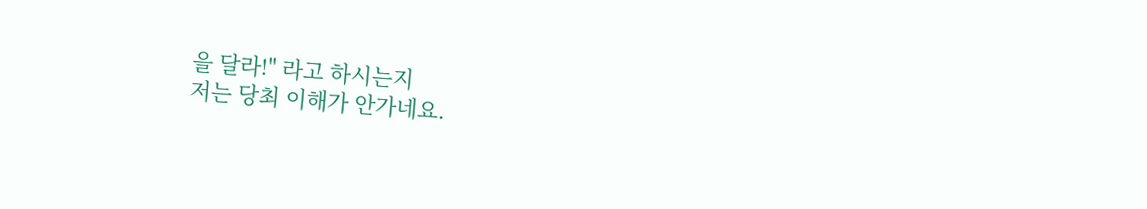을 달라!" 라고 하시는지
저는 당최 이해가 안가네요.